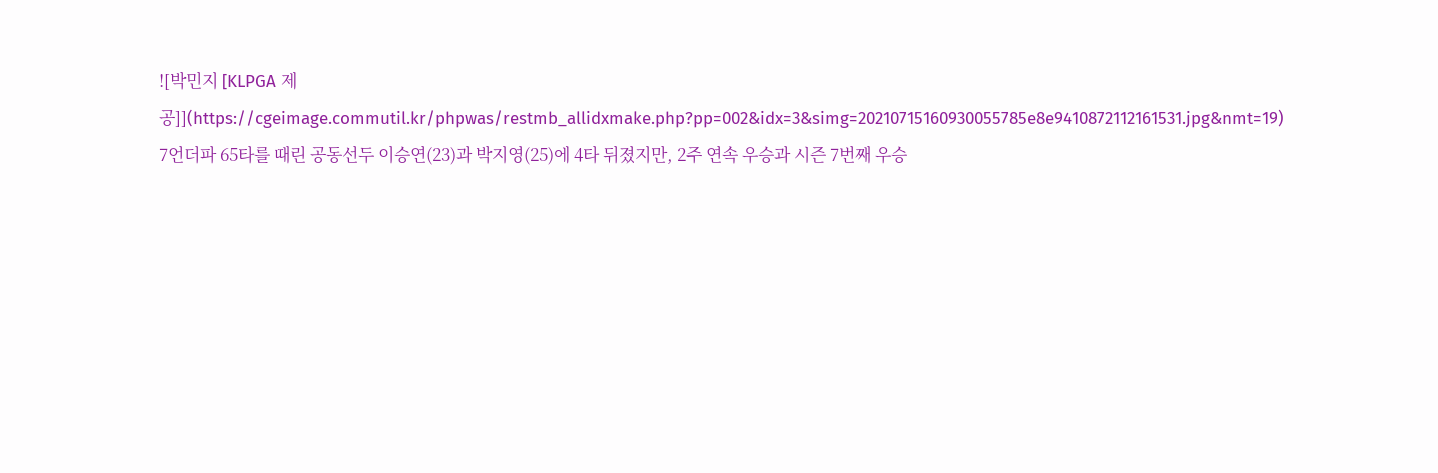![박민지 [KLPGA 제공]](https://cgeimage.commutil.kr/phpwas/restmb_allidxmake.php?pp=002&idx=3&simg=20210715160930055785e8e9410872112161531.jpg&nmt=19)
7언더파 65타를 때린 공동선두 이승연(23)과 박지영(25)에 4타 뒤졌지만, 2주 연속 우승과 시즌 7번째 우승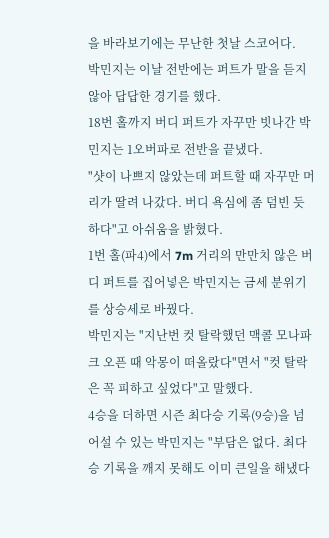을 바라보기에는 무난한 첫날 스코어다.
박민지는 이날 전반에는 퍼트가 말을 듣지 않아 답답한 경기를 했다.
18번 홀까지 버디 퍼트가 자꾸만 빗나간 박민지는 1오버파로 전반을 끝냈다.
"샷이 나쁘지 않았는데 퍼트할 때 자꾸만 머리가 딸려 나갔다. 버디 욕심에 좀 덤빈 듯하다"고 아쉬움을 밝혔다.
1번 홀(파4)에서 7m 거리의 만만치 않은 버디 퍼트를 집어넣은 박민지는 금세 분위기를 상승세로 바꿨다.
박민지는 "지난번 컷 탈락했던 맥콜 모나파크 오픈 때 악몽이 떠올랐다"면서 "컷 탈락은 꼭 피하고 싶었다"고 말했다.
4승을 더하면 시즌 최다승 기록(9승)을 넘어설 수 있는 박민지는 "부담은 없다. 최다승 기록을 깨지 못해도 이미 큰일을 해냈다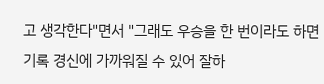고 생각한다"면서 "그래도 우승을 한 번이라도 하면 기록 경신에 가까워질 수 있어 잘하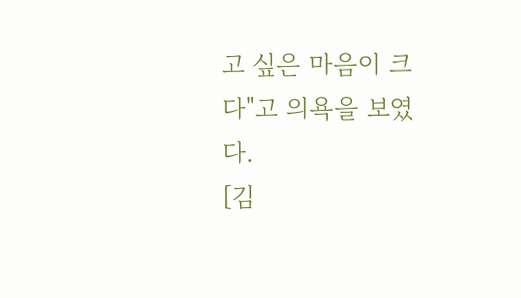고 싶은 마음이 크다"고 의욕을 보였다.
[김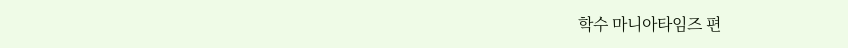학수 마니아타임즈 편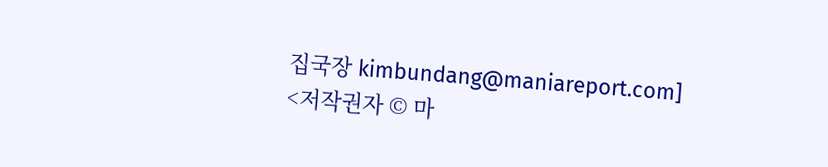집국장 kimbundang@maniareport.com]
<저작권자 © 마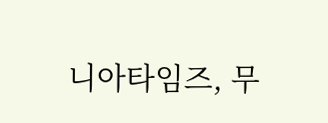니아타임즈, 무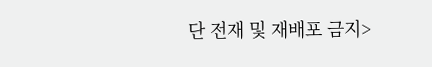단 전재 및 재배포 금지>